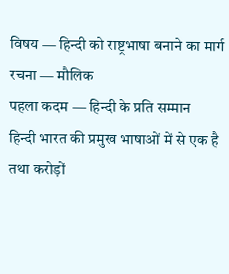विषय — हिन्दी को राष्ट्रभाषा बनाने का मार्ग
रचना — मौलिक
पहला कदम — हिन्दी के प्रति सम्मान
हिन्दी भारत की प्रमुख भाषाओं में से एक है तथा करोड़ों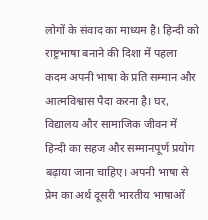लोगों के संवाद का माध्यम है। हिन्दी को राष्ट्रभाषा बनाने की दिशा में पहला कदम अपनी भाषा के प्रति सम्मान और आत्मविश्वास पैदा करना है। घर, विद्यालय और सामाजिक जीवन में हिन्दी का सहज और सम्मानपूर्ण प्रयोग बढ़ाया जाना चाहिए। अपनी भाषा से प्रेम का अर्थ दूसरी भारतीय भाषाओं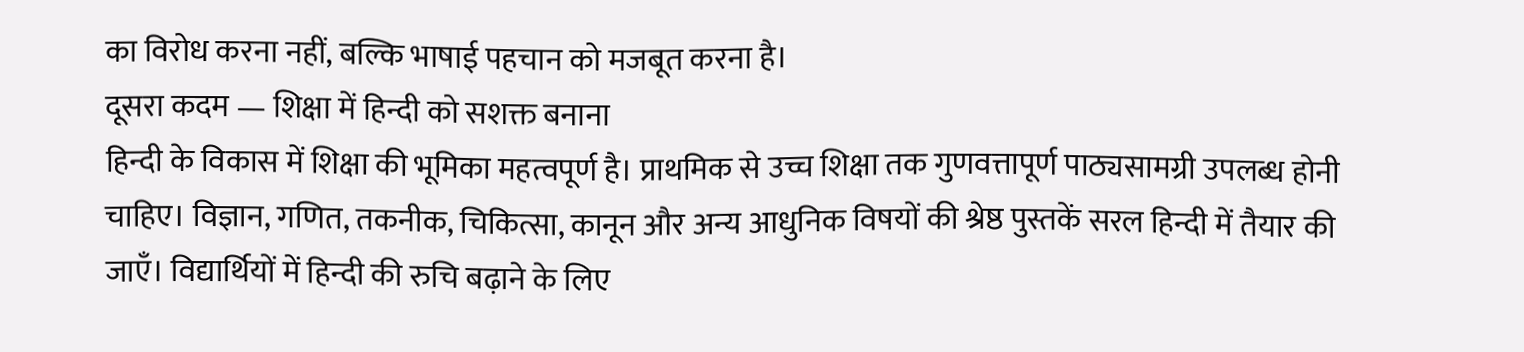का विरोध करना नहीं, बल्कि भाषाई पहचान को मजबूत करना है।
दूसरा कदम — शिक्षा में हिन्दी को सशक्त बनाना
हिन्दी के विकास में शिक्षा की भूमिका महत्वपूर्ण है। प्राथमिक से उच्च शिक्षा तक गुणवत्तापूर्ण पाठ्यसामग्री उपलब्ध होनी चाहिए। विज्ञान, गणित, तकनीक, चिकित्सा, कानून और अन्य आधुनिक विषयों की श्रेष्ठ पुस्तकें सरल हिन्दी में तैयार की जाएँ। विद्यार्थियों में हिन्दी की रुचि बढ़ाने के लिए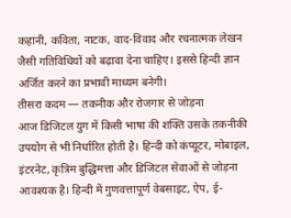कहानी, कविता, नाटक, वाद-विवाद और रचनात्मक लेखन जैसी गतिविधियों को बढ़ावा देना चाहिए। इससे हिन्दी ज्ञान अर्जित करने का प्रभावी माध्यम बनेगी।
तीसरा कदम — तकनीक और रोजगार से जोड़ना
आज डिजिटल युग में किसी भाषा की शक्ति उसके तकनीकी उपयोग से भी निर्धारित होती है। हिन्दी को कंप्यूटर, मोबाइल, इंटरनेट, कृत्रिम बुद्धिमत्ता और डिजिटल सेवाओं से जोड़ना आवश्यक है। हिन्दी में गुणवत्तापूर्ण वेबसाइट, ऐप, ई-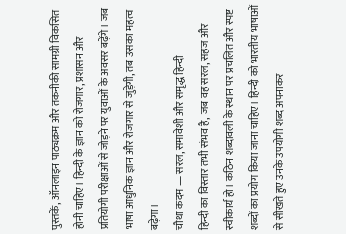पुस्तकें, ऑनलाइन पाठ्यक्रम और तकनीकी सामग्री विकसित होनी चाहिए। हिन्दी के ज्ञान को रोजगार, प्रशासन और प्रतियोगी परीक्षाओं से जोड़ने पर युवाओं के अवसर बढ़ेंगे। जब भाषा आधुनिक ज्ञान और रोजगार से जुड़ेगी, तब उसका महत्व बढ़ेगा।
चौथा कदम — सरल, समावेशी और समृद्ध हिन्दी
हिन्दी का विस्तार तभी संभव है, जब वह सरल, सहज और स्वीकार्य हो। कठिन शब्दावली के स्थान पर प्रचलित और स्पष्ट शब्दों का प्रयोग किया जाना चाहिए। हिन्दी को भारतीय भाषाओं से सीखते हुए उनके उपयोगी शब्द अपनाकर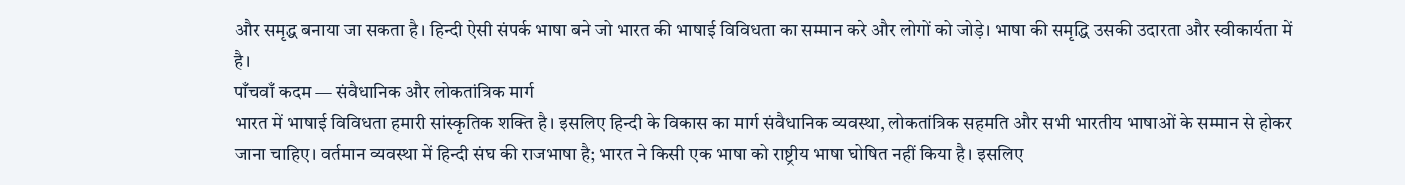और समृद्ध बनाया जा सकता है। हिन्दी ऐसी संपर्क भाषा बने जो भारत की भाषाई विविधता का सम्मान करे और लोगों को जोड़े। भाषा की समृद्धि उसकी उदारता और स्वीकार्यता में है।
पाँचवाँ कदम — संवैधानिक और लोकतांत्रिक मार्ग
भारत में भाषाई विविधता हमारी सांस्कृतिक शक्ति है। इसलिए हिन्दी के विकास का मार्ग संवैधानिक व्यवस्था, लोकतांत्रिक सहमति और सभी भारतीय भाषाओं के सम्मान से होकर जाना चाहिए। वर्तमान व्यवस्था में हिन्दी संघ की राजभाषा है; भारत ने किसी एक भाषा को राष्ट्रीय भाषा घोषित नहीं किया है। इसलिए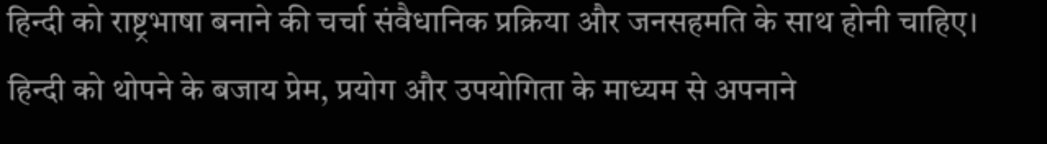हिन्दी को राष्ट्रभाषा बनाने की चर्चा संवैधानिक प्रक्रिया और जनसहमति के साथ होनी चाहिए। हिन्दी को थोपने के बजाय प्रेम, प्रयोग और उपयोगिता के माध्यम से अपनाने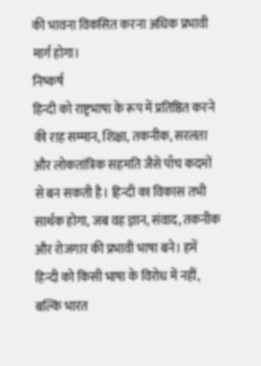की भावना विकसित करना अधिक प्रभावी मार्ग होगा।
निष्कर्ष
हिन्दी को राष्ट्रभाषा के रूप में प्रतिष्ठित करने की राह सम्मान, शिक्षा, तकनीक, सरलता और लोकतांत्रिक सहमति जैसे पाँच कदमों से बन सकती है। हिन्दी का विकास तभी सार्थक होगा, जब वह ज्ञान, संवाद, तकनीक और रोजगार की प्रभावी भाषा बने। हमें हिन्दी को किसी भाषा के विरोध में नहीं, बल्कि भारत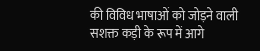की विविध भाषाओं को जोड़ने वाली सशक्त कड़ी के रूप में आगे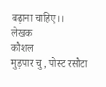बढ़ाना चाहिए।।
लेखक
कौशल
मुड़पार चु, पोस्ट रसौटा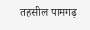तहसील पामगढ़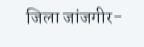जिला जांजगीर-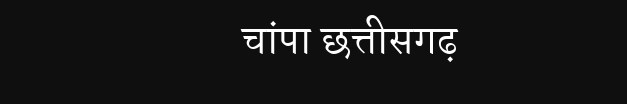चांपा छत्तीसगढ़